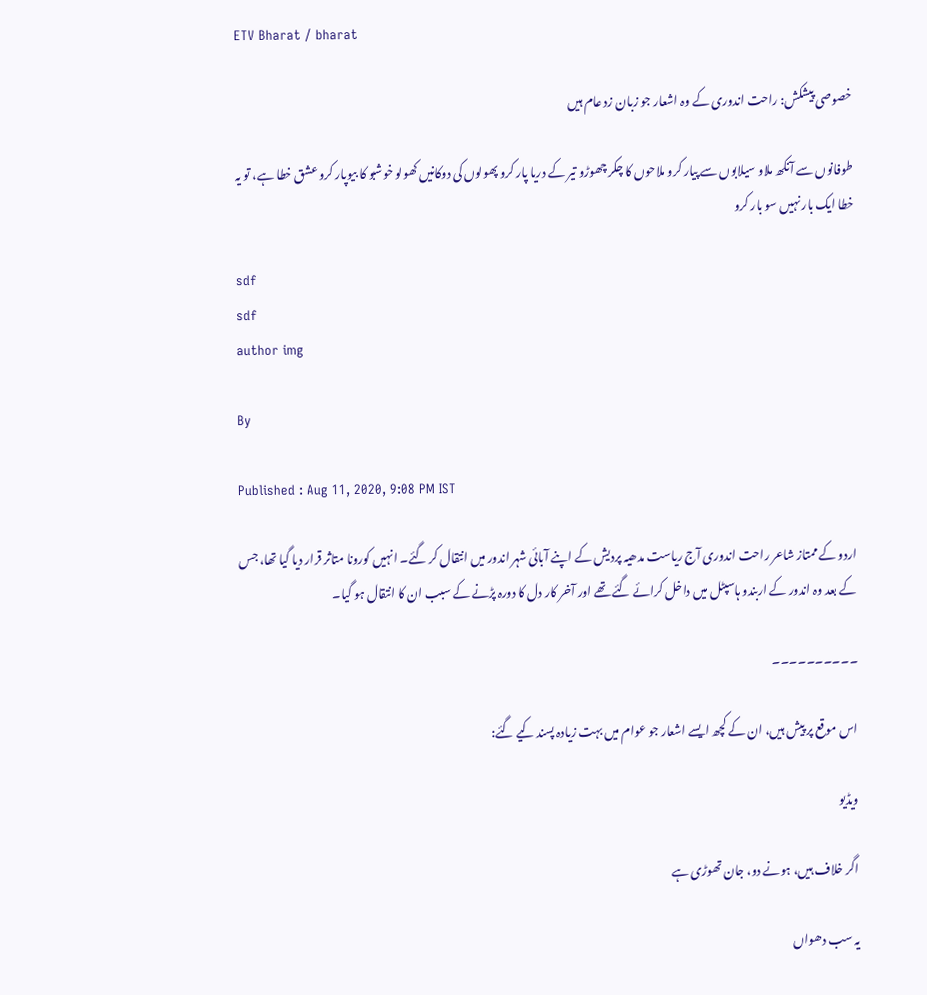ETV Bharat / bharat

خصوصی پیشکش: راحت اندوری کے وہ اشعار جو زبان زد عام ہیں

طوفانوں سے آنکھ ملاو سیلابوں سے پیار کرو ملاحوں کا چکر چھوڑو تیر کے دریا پار کرو پھولوں کی دوکانیں کھولو خوشبو کا بیوپار کرو عشق خطا ہے، تو یہ خطا ایک بار نہیں سو بار کرو

sdf
sdf
author img

By

Published : Aug 11, 2020, 9:08 PM IST

اردو کے ممتاز شاعر راحت اندوری آج ریاست مدھیہ پردیش کے اپنے آبائی شہر اندور میں انتقال کر گئے۔ انہیں کورونا متاثر قرار دیا گیا تھا، جس کے بعد وہ اندور کے اربندو ہاسپٹل میں داخل کرائے گئے تھے اور آخر کار دل کا دورہ پڑنے کے سبب ان کا انتقال ہو گیا۔

۔۔۔۔۔۔۔۔۔۔

اس موقع پر پیش ہیں، ان کے کچھ ایسے اشعار جو عوام میں بہت زیادہ پسند کیے گئے:

ویڈیو

اگر خلاف ہیں، ہونے دو، جان تھوڑی ہے

یہ سب دھواں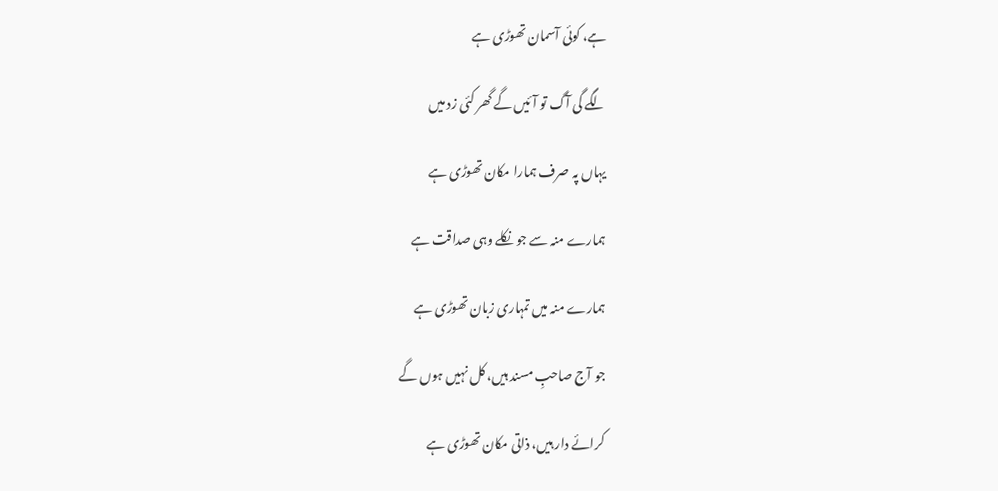ہے، کوئی آسمان تھوڑی ہے

لگے گی آگ تو آئیں گے گھر کئی زد میں

یہاں پہ صرف ہمارا مکان تھوڑی ہے

ہمارے منہ سے جو نکلے وہی صداقت ہے

ہمارے منہ میں تمہاری زبان تھوڑی ہے

جو آج صاحبِ مسند ہیں، کل نہیں ہوں گے

کرائے دار ہیں، ذاتی مکان تھوڑی ہے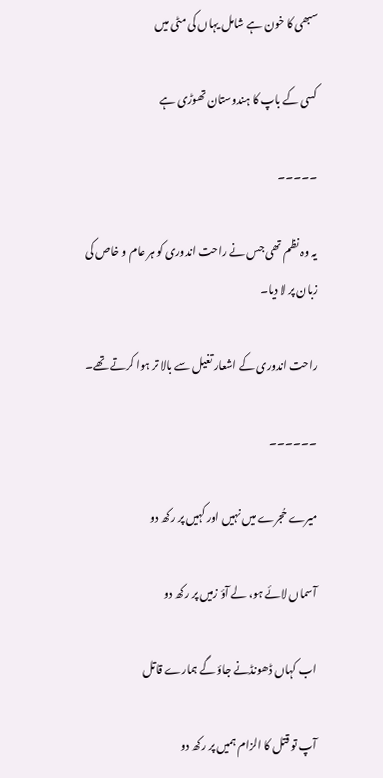سبھی کا خون ہے شامل یہاں کی مٹی میں

کسی کے باپ کا ہندوستان تھوڑی ہے

۔۔۔۔۔

یہ وہ نظم تھی جس نے راحت اندوری کو ہر عام و خاص کی زبان پر لا دیا۔

راحت اندوری کے اشعار تغیل سے بالا تر ہوا کرتے تھے۔

۔۔۔۔۔۔

میرے حُجرے میں نہیں اور کہیں پر رکھ دو

آسماں لائے ہو، لے آؤ زمیں پر رکھ دو

اب کہاں ڈھونڈنے جاؤ گے ہمارے قاتل

آپ تو قتل کا الزام ہمیں پر رکھ دو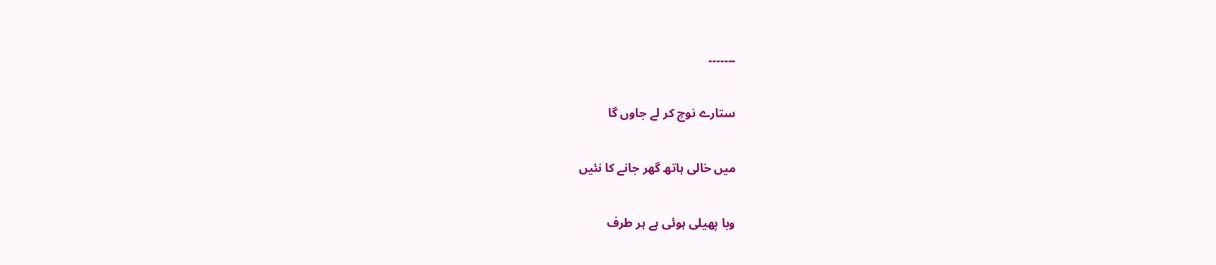۔۔۔۔۔۔۔

ستارے نوچ کر لے جاوں گا

میں خالی ہاتھ گھر جانے کا نئیں

وبا پھیلی ہوئی ہے ہر طرف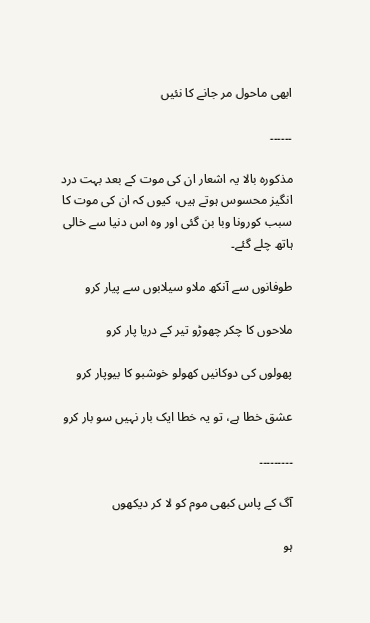ابھی ماحول مر جانے کا نئیں

۔۔۔۔۔۔

مذکورہ بالا یہ اشعار ان کی موت کے بعد بہت درد انگیز محسوس ہوتے ہیں، کیوں کہ ان کی موت کا سبب کورونا وبا بن گئی اور وہ اس دنیا سے خالی ہاتھ چلے گئے۔

طوفانوں سے آنکھ ملاو سیلابوں سے پیار کرو

ملاحوں کا چکر چھوڑو تیر کے دریا پار کرو

پھولوں کی دوکانیں کھولو خوشبو کا بیوپار کرو

عشق خطا ہے، تو یہ خطا ایک بار نہیں سو بار کرو

۔۔۔۔۔۔۔۔۔

آگ کے پاس کبھی موم کو لا کر دیکھوں

ہو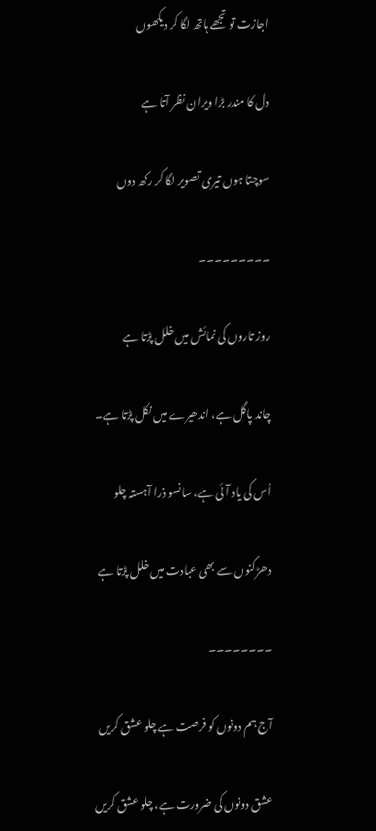اجازت تو تجھے ہاتھ لگا کر دیکھوں

دل کا مندر بڑا ویران نظر آتا ہے

سوچتا ہوں تیری تصویر لگا کر رکھ دوں

۔۔۔۔۔۔۔۔۔

روز تاروں کی نمائش میں خلل پڑتا ہے

چاند پاگل ہے، اندھیرے میں نکل پڑتا ہے۔

اُس کی یاد آئی ہے، سانسو ذرا آہستہ چلو

دھڑکنوں سے بھی عبادت میں خلل پڑتا ہے

۔۔۔۔۔۔۔۔

آج ہم دونوں کو فرصت ہے چلو عشق کریں

عشق دونوں کی ضرورت ہے، چلو عشق کریں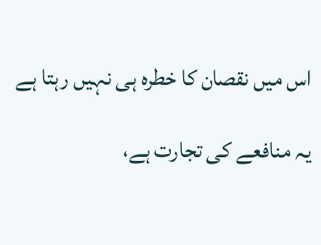اس میں نقصان کا خطرہ ہی نہیں رہتا ہے

یہ منافعے کی تجارت ہے،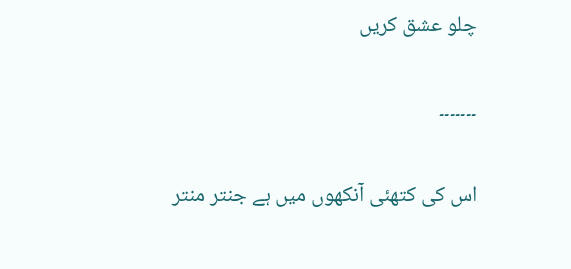چلو عشق کریں

۔۔۔۔۔۔۔

اس کی کتھئی آنکھوں میں ہے جنتر منتر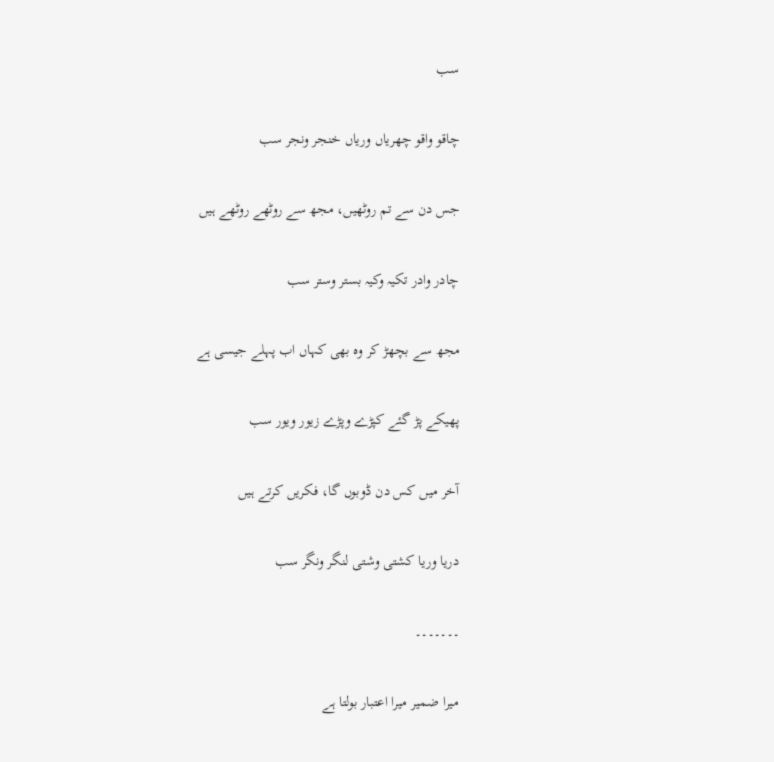سب

چاقو واقو چھریاں وریاں خنجر ونجر سب

جس دن سے تم روٹھیں، مجھ سے روٹھے روٹھے ہیں

چادر وادر تکیہ وکیہ بستر وستر سب

مجھ سے بچھڑ کر وہ بھی کہاں اب پہلے جیسی ہے

پھیکے پڑ گئے کپڑے وپڑے زیور ویور سب

آخر میں کس دن ڈوبوں گا، فکریں کرتے ہیں

دریا وریا کشتی وشتی لنگر ونگر سب

۔۔۔۔۔۔۔

میرا ضمیر میرا اعتبار بولتا ہے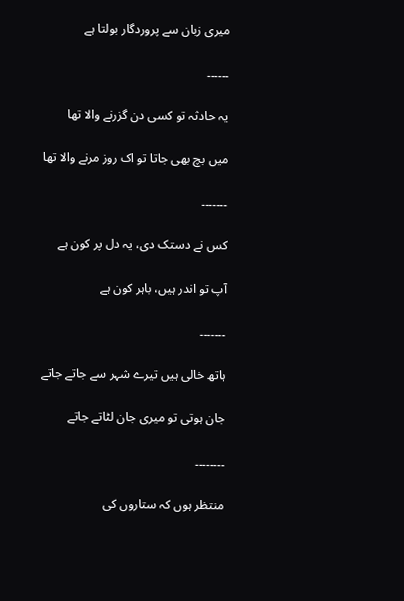میری زبان سے پروردگار بولتا ہے

۔۔۔۔۔۔

یہ حادثہ تو کسی دن گزرنے والا تھا

میں بچ بھی جاتا تو اک روز مرنے والا تھا

۔۔۔۔۔۔۔

کس نے دستک دی، یہ دل پر کون ہے

آپ تو اندر ہیں، باہر کون ہے

۔۔۔۔۔۔۔

ہاتھ خالی ہیں تیرے شہر سے جاتے جاتے

جان ہوتی تو میری جان لٹاتے جاتے

۔۔۔۔۔۔۔۔

منتظر ہوں کہ ستاروں کی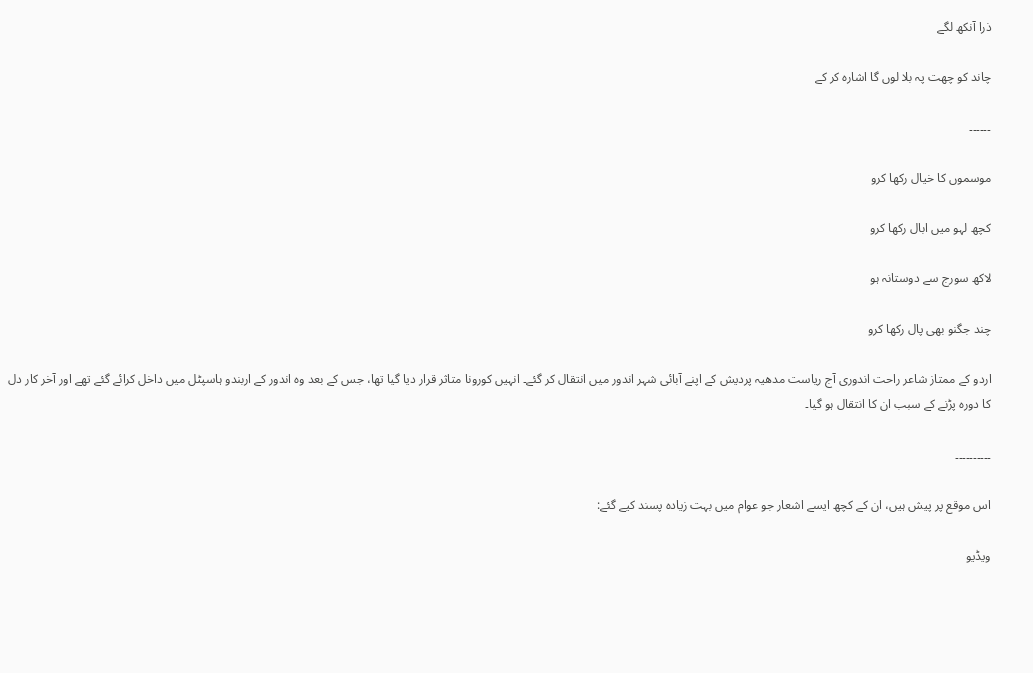ذرا آنکھ لگے

چاند کو چھت پہ بلا لوں گا اشارہ کر کے

۔۔۔۔۔۔

موسموں کا خیال رکھا کرو

کچھ لہو میں ابال رکھا کرو

لاکھ سورج سے دوستانہ ہو

چند جگنو بھی پال رکھا کرو

اردو کے ممتاز شاعر راحت اندوری آج ریاست مدھیہ پردیش کے اپنے آبائی شہر اندور میں انتقال کر گئے۔ انہیں کورونا متاثر قرار دیا گیا تھا، جس کے بعد وہ اندور کے اربندو ہاسپٹل میں داخل کرائے گئے تھے اور آخر کار دل کا دورہ پڑنے کے سبب ان کا انتقال ہو گیا۔

۔۔۔۔۔۔۔۔۔۔

اس موقع پر پیش ہیں، ان کے کچھ ایسے اشعار جو عوام میں بہت زیادہ پسند کیے گئے:

ویڈیو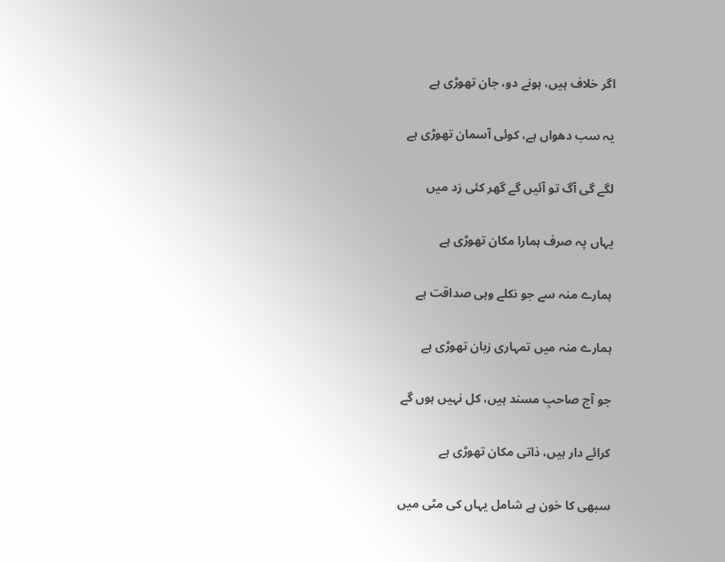اگر خلاف ہیں، ہونے دو، جان تھوڑی ہے

یہ سب دھواں ہے، کوئی آسمان تھوڑی ہے

لگے گی آگ تو آئیں گے گھر کئی زد میں

یہاں پہ صرف ہمارا مکان تھوڑی ہے

ہمارے منہ سے جو نکلے وہی صداقت ہے

ہمارے منہ میں تمہاری زبان تھوڑی ہے

جو آج صاحبِ مسند ہیں، کل نہیں ہوں گے

کرائے دار ہیں، ذاتی مکان تھوڑی ہے

سبھی کا خون ہے شامل یہاں کی مٹی میں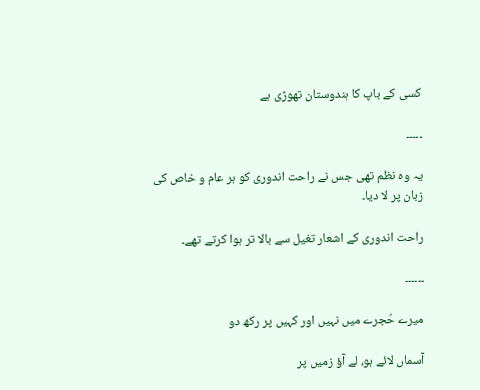کسی کے باپ کا ہندوستان تھوڑی ہے

۔۔۔۔۔

یہ وہ نظم تھی جس نے راحت اندوری کو ہر عام و خاص کی زبان پر لا دیا۔

راحت اندوری کے اشعار تغیل سے بالا تر ہوا کرتے تھے۔

۔۔۔۔۔۔

میرے حُجرے میں نہیں اور کہیں پر رکھ دو

آسماں لائے ہو، لے آؤ زمیں پر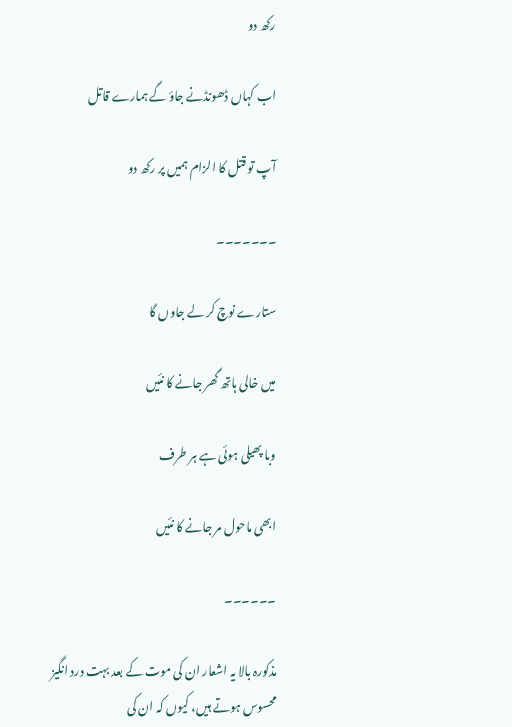رکھ دو

اب کہاں ڈھونڈنے جاؤ گے ہمارے قاتل

آپ تو قتل کا الزام ہمیں پر رکھ دو

۔۔۔۔۔۔۔

ستارے نوچ کر لے جاوں گا

میں خالی ہاتھ گھر جانے کا نئیں

وبا پھیلی ہوئی ہے ہر طرف

ابھی ماحول مر جانے کا نئیں

۔۔۔۔۔۔

مذکورہ بالا یہ اشعار ان کی موت کے بعد بہت درد انگیز محسوس ہوتے ہیں، کیوں کہ ان کی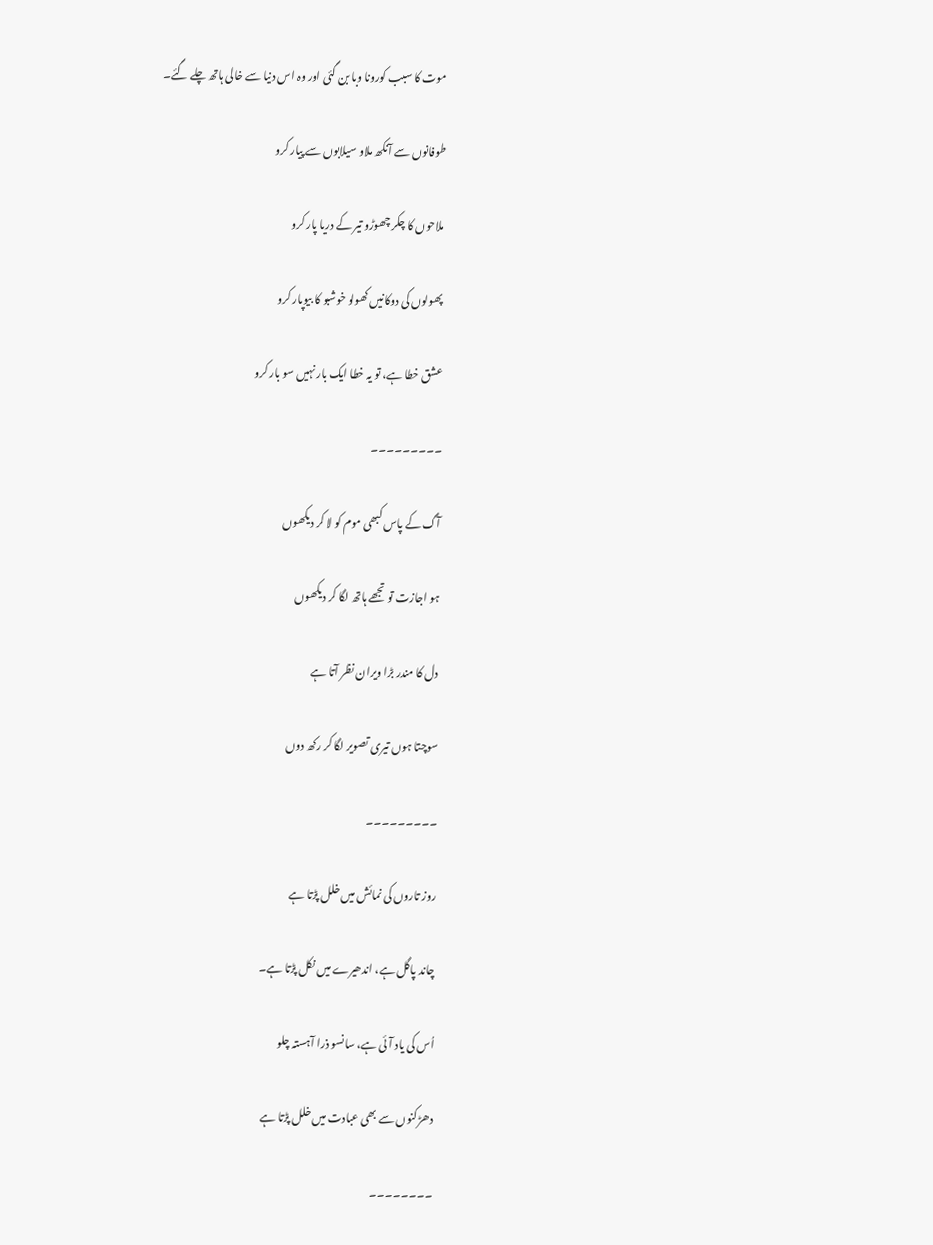موت کا سبب کورونا وبا بن گئی اور وہ اس دنیا سے خالی ہاتھ چلے گئے۔

طوفانوں سے آنکھ ملاو سیلابوں سے پیار کرو

ملاحوں کا چکر چھوڑو تیر کے دریا پار کرو

پھولوں کی دوکانیں کھولو خوشبو کا بیوپار کرو

عشق خطا ہے، تو یہ خطا ایک بار نہیں سو بار کرو

۔۔۔۔۔۔۔۔۔

آگ کے پاس کبھی موم کو لا کر دیکھوں

ہو اجازت تو تجھے ہاتھ لگا کر دیکھوں

دل کا مندر بڑا ویران نظر آتا ہے

سوچتا ہوں تیری تصویر لگا کر رکھ دوں

۔۔۔۔۔۔۔۔۔

روز تاروں کی نمائش میں خلل پڑتا ہے

چاند پاگل ہے، اندھیرے میں نکل پڑتا ہے۔

اُس کی یاد آئی ہے، سانسو ذرا آہستہ چلو

دھڑکنوں سے بھی عبادت میں خلل پڑتا ہے

۔۔۔۔۔۔۔۔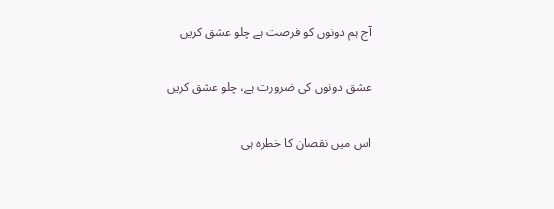آج ہم دونوں کو فرصت ہے چلو عشق کریں

عشق دونوں کی ضرورت ہے، چلو عشق کریں

اس میں نقصان کا خطرہ ہی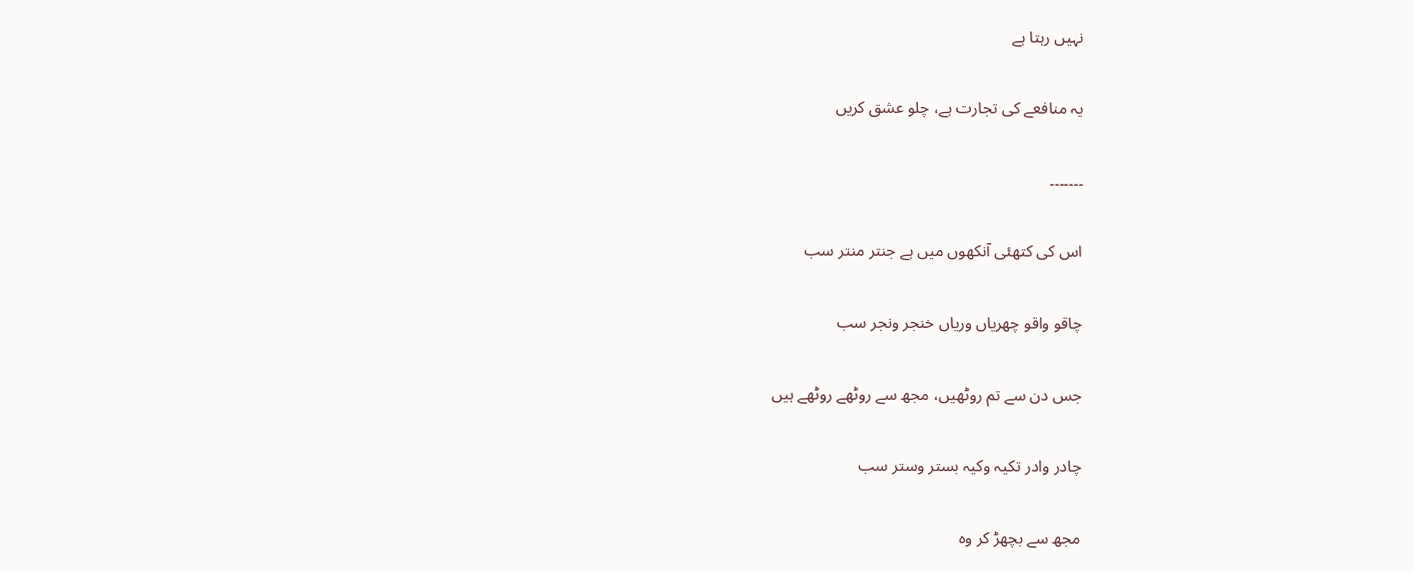نہیں رہتا ہے

یہ منافعے کی تجارت ہے، چلو عشق کریں

۔۔۔۔۔۔۔

اس کی کتھئی آنکھوں میں ہے جنتر منتر سب

چاقو واقو چھریاں وریاں خنجر ونجر سب

جس دن سے تم روٹھیں، مجھ سے روٹھے روٹھے ہیں

چادر وادر تکیہ وکیہ بستر وستر سب

مجھ سے بچھڑ کر وہ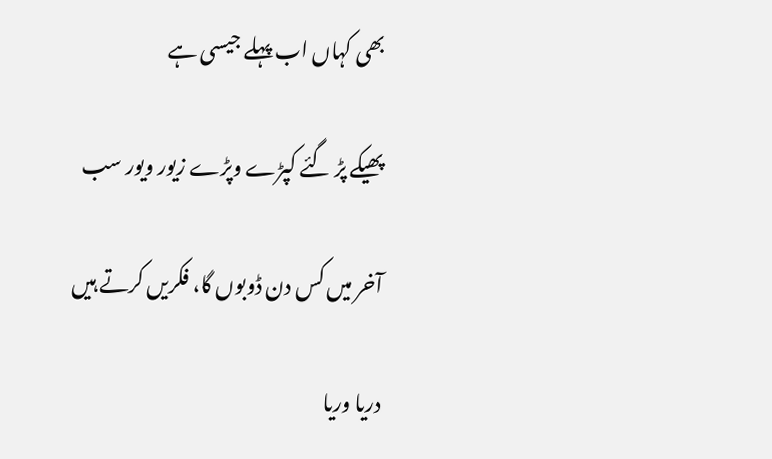بھی کہاں اب پہلے جیسی ہے

پھیکے پڑ گئے کپڑے وپڑے زیور ویور سب

آخر میں کس دن ڈوبوں گا، فکریں کرتے ہیں

دریا وریا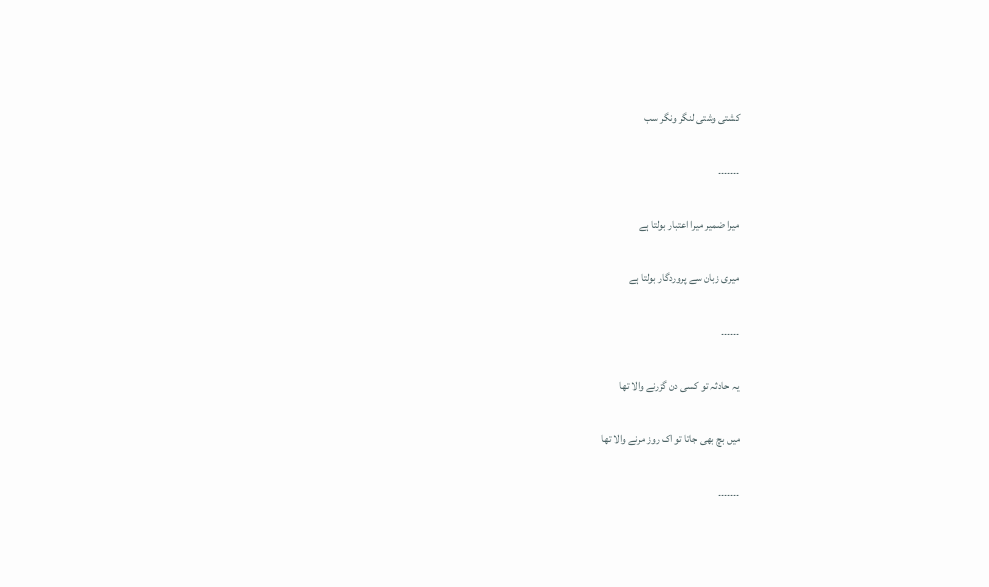کشتی وشتی لنگر ونگر سب

۔۔۔۔۔۔۔

میرا ضمیر میرا اعتبار بولتا ہے

میری زبان سے پروردگار بولتا ہے

۔۔۔۔۔۔

یہ حادثہ تو کسی دن گزرنے والا تھا

میں بچ بھی جاتا تو اک روز مرنے والا تھا

۔۔۔۔۔۔۔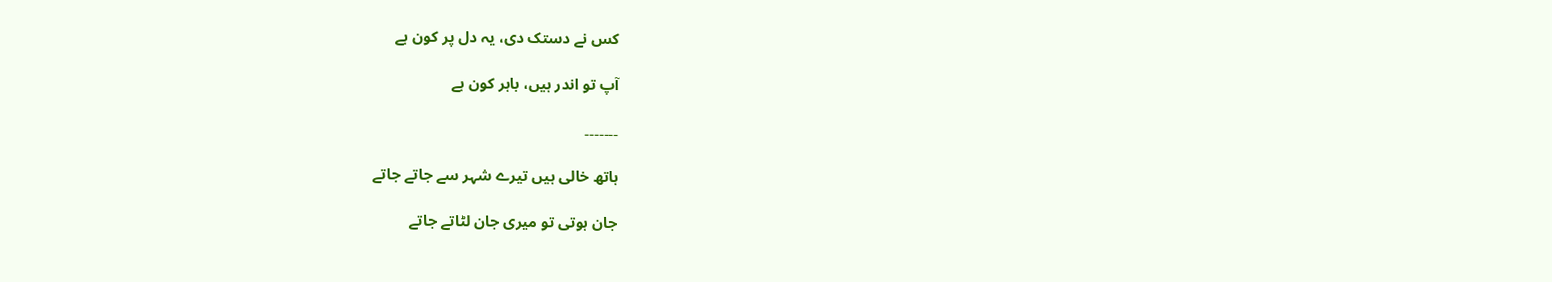کس نے دستک دی، یہ دل پر کون ہے

آپ تو اندر ہیں، باہر کون ہے

۔۔۔۔۔۔۔

ہاتھ خالی ہیں تیرے شہر سے جاتے جاتے

جان ہوتی تو میری جان لٹاتے جاتے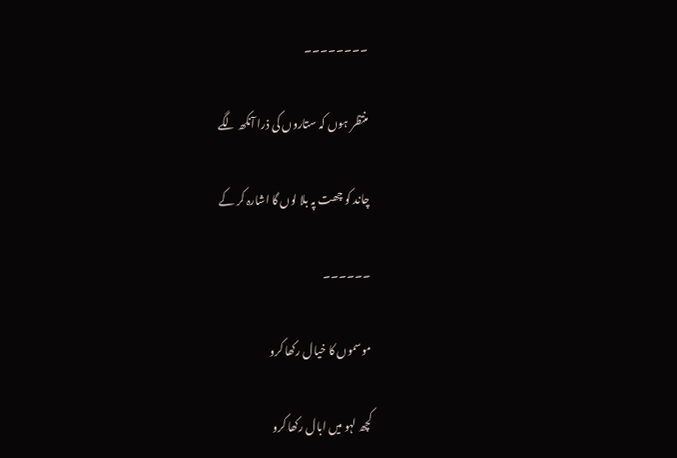۔۔۔۔۔۔۔۔

منتظر ہوں کہ ستاروں کی ذرا آنکھ لگے

چاند کو چھت پہ بلا لوں گا اشارہ کر کے

۔۔۔۔۔۔

موسموں کا خیال رکھا کرو

کچھ لہو میں ابال رکھا کرو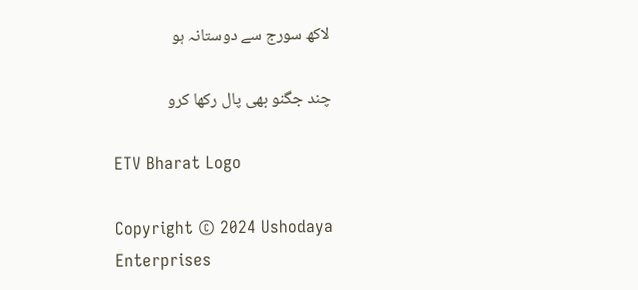لاکھ سورج سے دوستانہ ہو

چند جگنو بھی پال رکھا کرو

ETV Bharat Logo

Copyright © 2024 Ushodaya Enterprises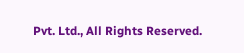Pvt. Ltd., All Rights Reserved.